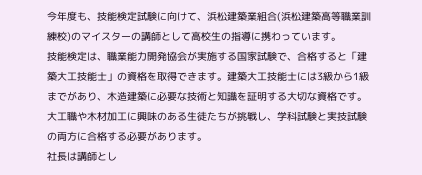今年度も、技能検定試験に向けて、浜松建築業組合(浜松建築高等職業訓練校)のマイスターの講師として高校生の指導に携わっています。
技能検定は、職業能力開発協会が実施する国家試験で、合格すると「建築大工技能士」の資格を取得できます。建築大工技能士には3級から1級までがあり、木造建築に必要な技術と知識を証明する大切な資格です。大工職や木材加工に興味のある生徒たちが挑戦し、学科試験と実技試験の両方に合格する必要があります。
社長は講師とし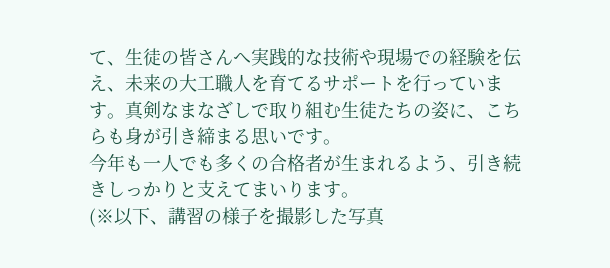て、生徒の皆さんへ実践的な技術や現場での経験を伝え、未来の大工職人を育てるサポートを行っています。真剣なまなざしで取り組む生徒たちの姿に、こちらも身が引き締まる思いです。
今年も一人でも多くの合格者が生まれるよう、引き続きしっかりと支えてまいります。
(※以下、講習の様子を撮影した写真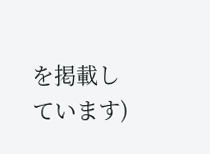を掲載しています)